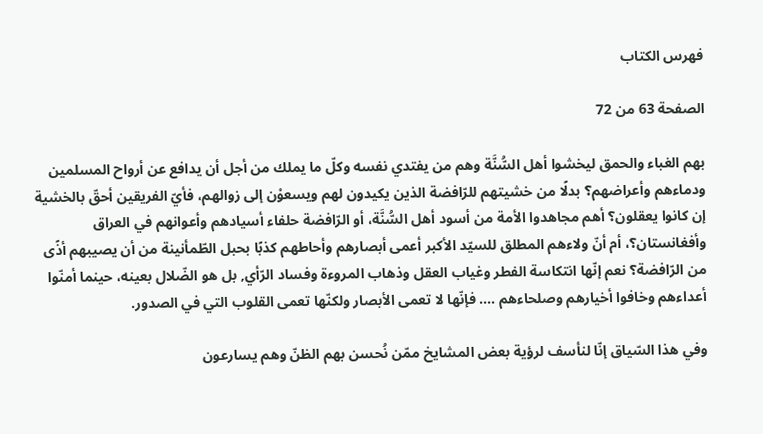فهرس الكتاب

الصفحة 63 من 72

بهم الغباء والحمق ليخشوا أهل السُّنَّة وهم من يفتدي نفسه وكلّ ما يملك من أجل أن يدافع عن أرواح المسلمين ودماءهم وأعراضهم؟ بدلًا من خشيتهم للرّافضة الذين يكيدون لهم ويسعوْن إلى زوالهم، فأيّ الفريقين أحقّ بالخشية إن كانوا يعقلون؟ أهم مجاهدوا الأمة من أسود أهل السُّنَّة، أو الرّافضة حلفاء أسيادهم وأعوانهم في العراق وأفغانستان؟، أم أنّ ولاءهم المطلق للسيّد الأكبر أعمى أبصارهم وأحاطهم كذبًا بحبل الطّمأنينة من أن يصيبهم أذًى من الرّافضة؟ نعم إنّها انتكاسة الفطر وغياب العقل وذهاب المروءة وفساد الرّأي, بل هو الضّلال بعينه، حينما أمنّوا أعداءهم وخافوا أخيارهم وصلحاءهم .... فإنّها لا تعمى الأبصار ولكنّها تعمى القلوب التي في الصدور.

وفي هذا السّياق إنّا لنأسف لرؤية بعض المشايخ ممّن نُحسن بهم الظنّ وهم يسارعون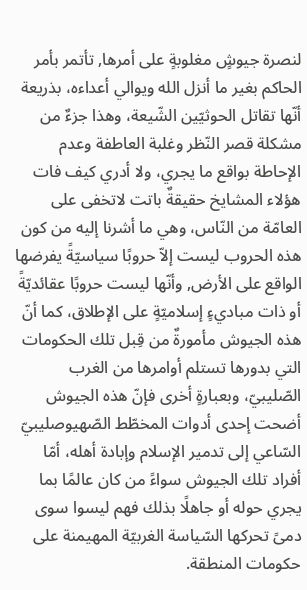لنصرة جيوشٍ مغلوبةٍ على أمرها, تأتمر بأمر الحاكم بغير ما أنزل الله ويوالي أعداءه، بذريعة أنّها تقاتل الحوثيّين الشّيعة، وهذا جزءٌ من مشكلة قصر النّظر وغلبة العاطفة وعدم الإحاطة بواقع ما يجري، ولا أدري كيف فات هؤلاء المشايخ حقيقةٌ باتت لاتخفى على العامّة من النّاس، وهي ما أشرنا إليه من كون هذه الحروب ليست إلاّ حروبًا سياسيّةً يفرضها الواقع على الأرض, وأنّها ليست حروبًا عقائديّةً أو ذات مباديءٍ إسلاميّةٍ على الإطلاق، كما أنّ هذه الجيوش مأمورةٌ من قِبل تلك الحكومات التي بدورها تستلم أوامرها من الغرب الصّليبيّ، وبعبارةٍ أخرى فإنّ هذه الجيوش أضحت إحدى أدوات المخطّط الصّهيوصليبيّ السّاعي إلى تدمير الإسلام وإبادة أهله، أمّا أفراد تلك الجيوش سواءً من كان عالمًا بما يجري حوله أو جاهلًا بذلك فهم ليسوا سوى دمىً تحركها السّياسة الغربيّة المهيمنة على حكومات المنطقة.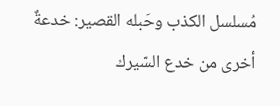مُسلسل الكذب وحَبله القصير: خدعةٌ أخرى من خدع السّيرك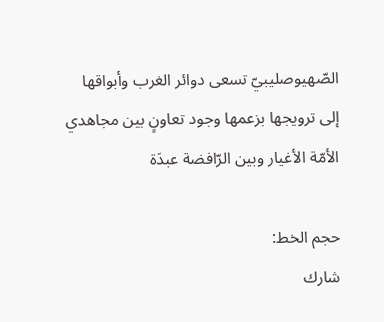الصّهيوصليبيّ تسعى دوائر الغرب وأبواقها إلى ترويجها بزعمها وجود تعاونٍ بين مجاهدي الأمّة الأغيار وبين الرّافضة عبدَة

حجم الخط:
شارك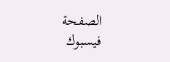الصفحة
فيسبوك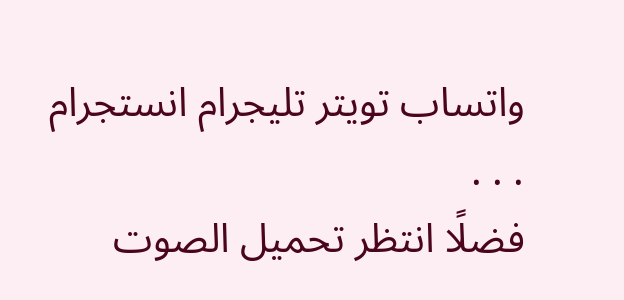واتساب تويتر تليجرام انستجرام
. . .
فضلًا انتظر تحميل الصوت